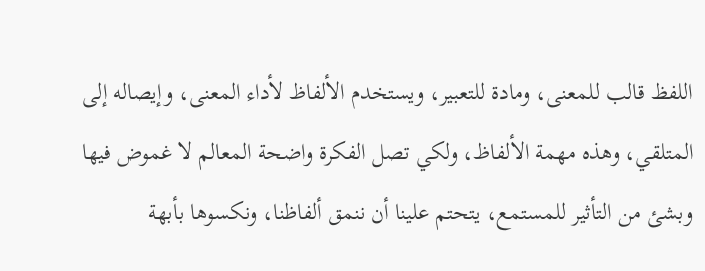اللفظ قالب للمعنى، ومادة للتعبير، ويستخدم الألفاظ لأداء المعنى، وإيصاله إلى المتلقي، وهذه مهمة الألفاظ، ولكي تصل الفكرة واضحة المعالم لا غموض فيها وبشئ من التأثير للمستمع، يتحتم علينا أن ننمق ألفاظنا، ونكسوها بأبهة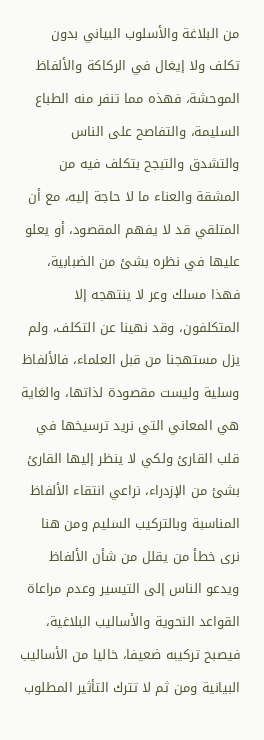من البلاغة والأسلوب البياني بدون تكلف ولا إيغال في الركاكة والألفاظ الموحشة، فهذه مما تنفر منه الطباع السليمة، والتفاصح على الناس والتشدق والتبجح بتكلف فيه من المشقة والعناء ما لا حاجة إليه، مع أن المتلقي قد لا يفهم المقصود، أو يعلو عليها في نظره بشئ من الضبابية، فهذا مسلك وعر لا ينتهجه إلا المتكلفون، وقد نهينا عن التكلف، ولم يزل مستهجنا من قبل العلماء، فالألفاظ وسلية وليست مقصودة لذاتها، والغاية هي المعاني التي نريد ترسيخها في قلب القارئ ولكي لا ينظر إليها القارئ بشئ من الإزدراء، نراعي انتقاء الألفاظ المناسبة وبالتركيب السليم ومن هنا نرى خطأ من يقلل من شأن الألفاظ ويدعو الناس إلى التيسير وعدم مراعاة القواعد النحوية والأساليب البلاغية، فيصبح تركيبه ضعيفا، خاليا من الأساليب البيانية ومن ثم لا تترك التأثير المطلوب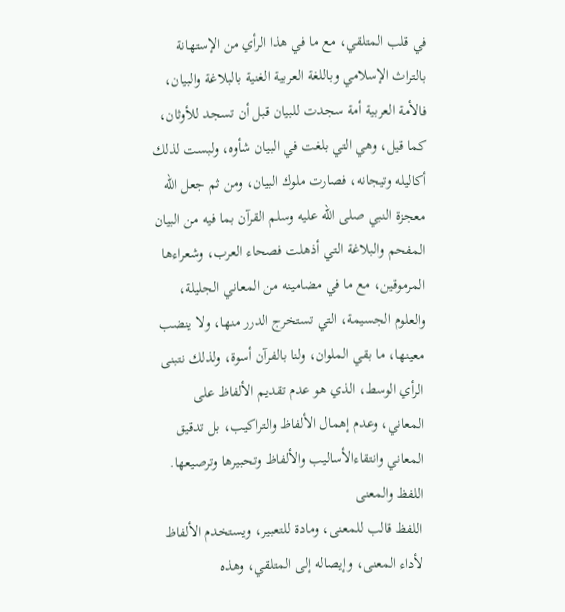في قلب المتلقي، مع ما في هذا الرأي من الإستهانة بالتراث الإسلامي وباللغة العربية الغنية بالبلاغة والبيان، فالأمة العربية أمة سجدت للبيان قبل أن تسجد للأوثان، كما قيل، وهي التي بلغت في البيان شأوه، ولبست لذلك أكاليله وتيجانه، فصارت ملوك البيان، ومن ثم جعل الله معجزة النبي صلى الله عليه وسلم القرآن بما فيه من البيان المفحم والبلاغة التي أذهلت فصحاء العرب، وشعراءها المرموقين، مع ما في مضامينه من المعاني الجليلة، والعلوم الجسيمة، التي تستخرج الدرر منها، ولا ينضب معينها، ما بقي الملوان، ولنا بالفرآن أسوة، ولذلك نتبنى الرأي الوسط، الذي هو عدم تقديم الألفاظ على المعاني، وعدم إهمال الألفاظ والتراكيب، بل تدقيق المعاني وانتقاءالأساليب والألفاظ وتحبيرها وترصيعها.
اللفظ والمعنى
اللفظ قالب للمعنى، ومادة للتعبير، ويستخدم الألفاظ لأداء المعنى، وإيصاله إلى المتلقي، وهذه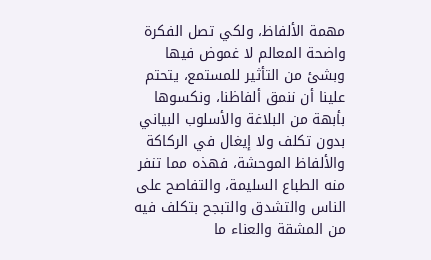مهمة الألفاظ، ولكي تصل الفكرة واضحة المعالم لا غموض فيها وبشئ من التأثير للمستمع، يتحتم علينا أن ننمق ألفاظنا، ونكسوها بأبهة من البلاغة والأسلوب البياني بدون تكلف ولا إيغال في الركاكة والألفاظ الموحشة، فهذه مما تنفر منه الطباع السليمة، والتفاصح على الناس والتشدق والتبجح بتكلف فيه من المشقة والعناء ما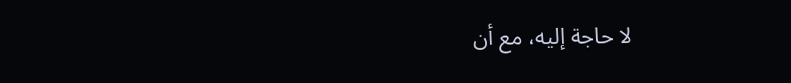لا حاجة إليه، مع أن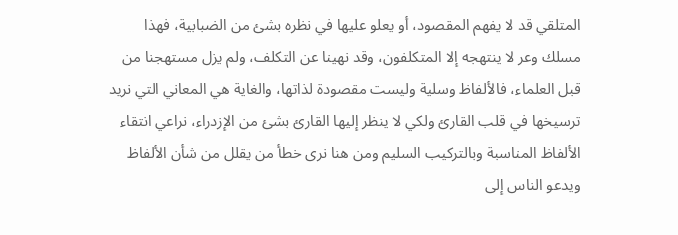المتلقي قد لا يفهم المقصود، أو يعلو عليها في نظره بشئ من الضبابية، فهذا مسلك وعر لا ينتهجه إلا المتكلفون، وقد نهينا عن التكلف، ولم يزل مستهجنا من قبل العلماء، فالألفاظ وسلية وليست مقصودة لذاتها، والغاية هي المعاني التي نريد ترسيخها في قلب القارئ ولكي لا ينظر إليها القارئ بشئ من الإزدراء، نراعي انتقاء الألفاظ المناسبة وبالتركيب السليم ومن هنا نرى خطأ من يقلل من شأن الألفاظ ويدعو الناس إلى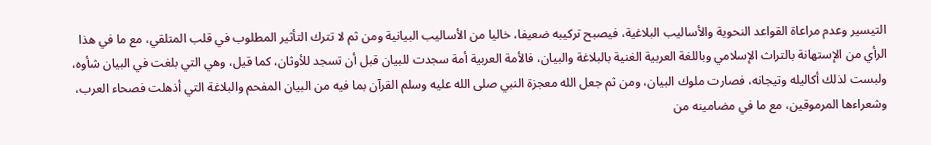التيسير وعدم مراعاة القواعد النحوية والأساليب البلاغية، فيصبح تركيبه ضعيفا، خاليا من الأساليب البيانية ومن ثم لا تترك التأثير المطلوب في قلب المتلقي، مع ما في هذا الرأي من الإستهانة بالتراث الإسلامي وباللغة العربية الغنية بالبلاغة والبيان، فالأمة العربية أمة سجدت للبيان قبل أن تسجد للأوثان، كما قيل، وهي التي بلغت في البيان شأوه، ولبست لذلك أكاليله وتيجانه، فصارت ملوك البيان، ومن ثم جعل الله معجزة النبي صلى الله عليه وسلم القرآن بما فيه من البيان المفحم والبلاغة التي أذهلت فصحاء العرب، وشعراءها المرموقين، مع ما في مضامينه من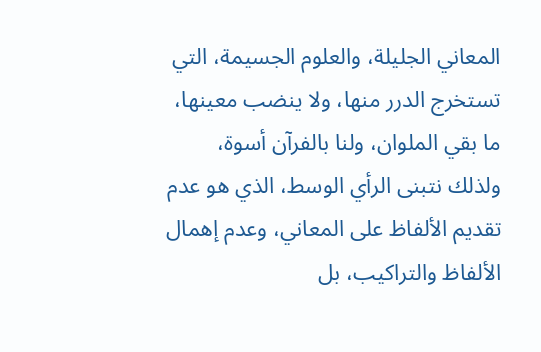المعاني الجليلة، والعلوم الجسيمة، التي تستخرج الدرر منها، ولا ينضب معينها، ما بقي الملوان، ولنا بالفرآن أسوة، ولذلك نتبنى الرأي الوسط، الذي هو عدم تقديم الألفاظ على المعاني، وعدم إهمال الألفاظ والتراكيب، بل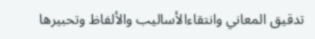تدقيق المعاني وانتقاءالأساليب والألفاظ وتحبيرها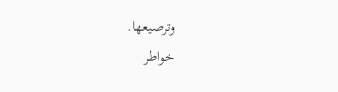وترصيعها.
خواطر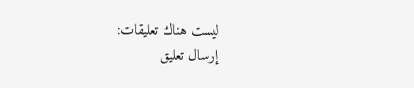ليست هناك تعليقات:
إرسال تعليق